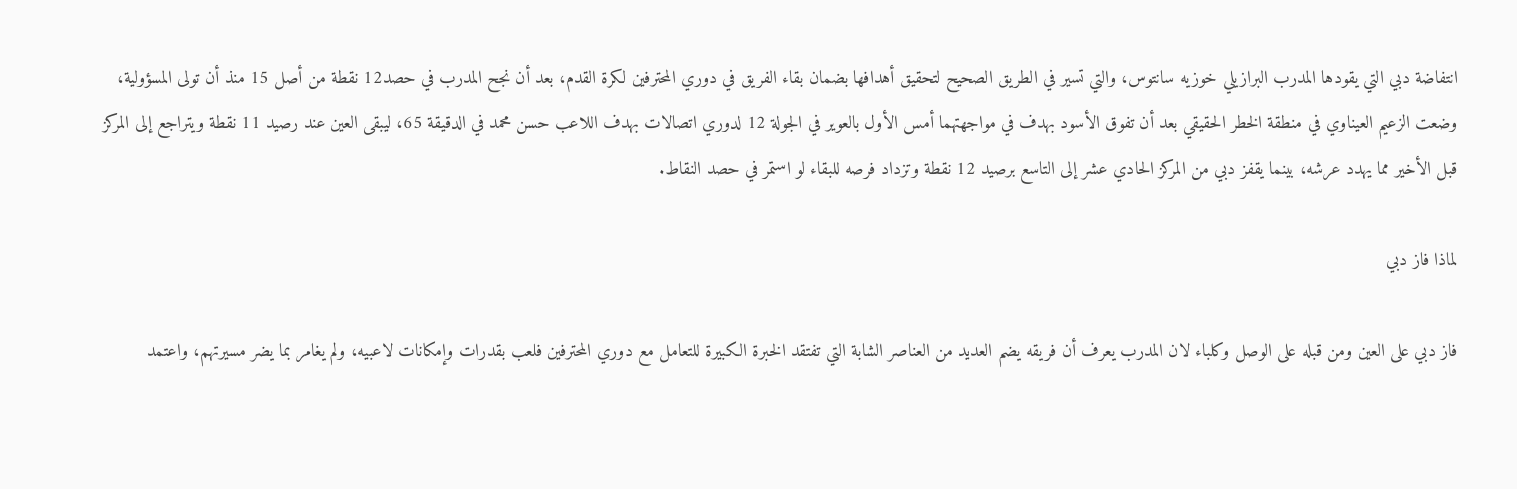انتفاضة دبي التي يقودها المدرب البرازيلي خوزيه سانتوس، والتي تسير في الطريق الصحيح لتحقيق أهدافها بضمان بقاء الفريق في دوري المحترفين لكرة القدم، بعد أن نجح المدرب في حصد12 نقطة من أصل 15 منذ أن تولى المسؤولية، وضعت الزعيم العيناوي في منطقة الخطر الحقيقي بعد أن تفوق الأسود بهدف في مواجهتهما أمس الأول بالعوير في الجولة 12 لدوري اتصالات بهدف اللاعب حسن محمد في الدقيقة 65، ليبقى العين عند رصيد 11 نقطة ويتراجع إلى المركز قبل الأخير مما يهدد عرشه، بينما يقفز دبي من المركز الحادي عشر إلى التاسع برصيد 12 نقطة وتزداد فرصه للبقاء لو استمر في حصد النقاط.

لماذا فاز دبي

فاز دبي على العين ومن قبله على الوصل وكلباء لان المدرب يعرف أن فريقه يضم العديد من العناصر الشابة التي تفتقد الخبرة الكبيرة للتعامل مع دوري المحترفين فلعب بقدرات وإمكانات لاعبيه، ولم يغامر بما يضر مسيرتهم، واعتمد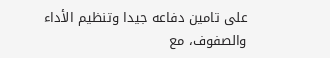على تامين دفاعه جيدا وتنظيم الأداء والصفوف، مع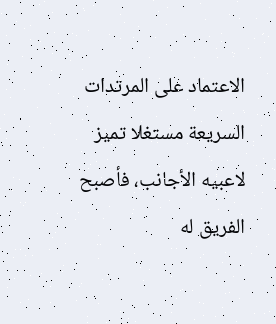الاعتماد على المرتدات السريعة مستغلا تميز لاعبيه الأجانب، فأصبح الفريق له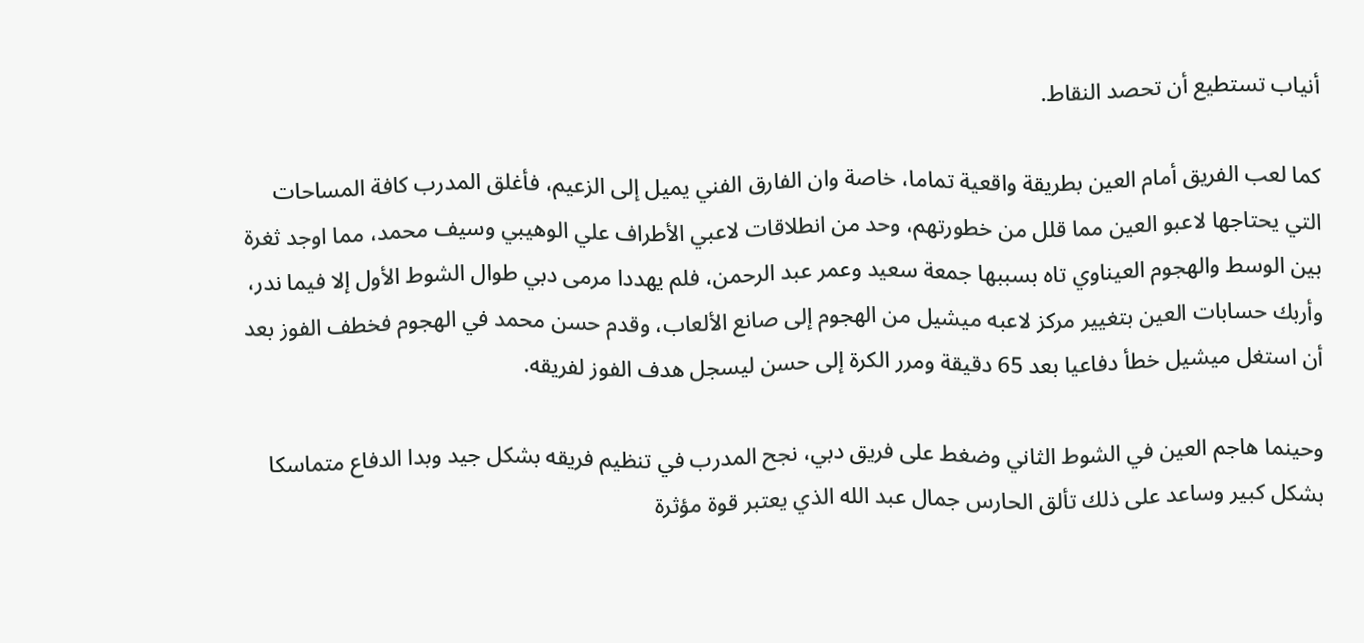أنياب تستطيع أن تحصد النقاط.

كما لعب الفريق أمام العين بطريقة واقعية تماما، خاصة وان الفارق الفني يميل إلى الزعيم، فأغلق المدرب كافة المساحات التي يحتاجها لاعبو العين مما قلل من خطورتهم، وحد من انطلاقات لاعبي الأطراف علي الوهيبي وسيف محمد، مما اوجد ثغرة بين الوسط والهجوم العيناوي تاه بسببها جمعة سعيد وعمر عبد الرحمن، فلم يهددا مرمى دبي طوال الشوط الأول إلا فيما ندر، وأربك حسابات العين بتغيير مركز لاعبه ميشيل من الهجوم إلى صانع الألعاب، وقدم حسن محمد في الهجوم فخطف الفوز بعد أن استغل ميشيل خطأ دفاعيا بعد 65 دقيقة ومرر الكرة إلى حسن ليسجل هدف الفوز لفريقه.

وحينما هاجم العين في الشوط الثاني وضغط على فريق دبي، نجح المدرب في تنظيم فريقه بشكل جيد وبدا الدفاع متماسكا بشكل كبير وساعد على ذلك تألق الحارس جمال عبد الله الذي يعتبر قوة مؤثرة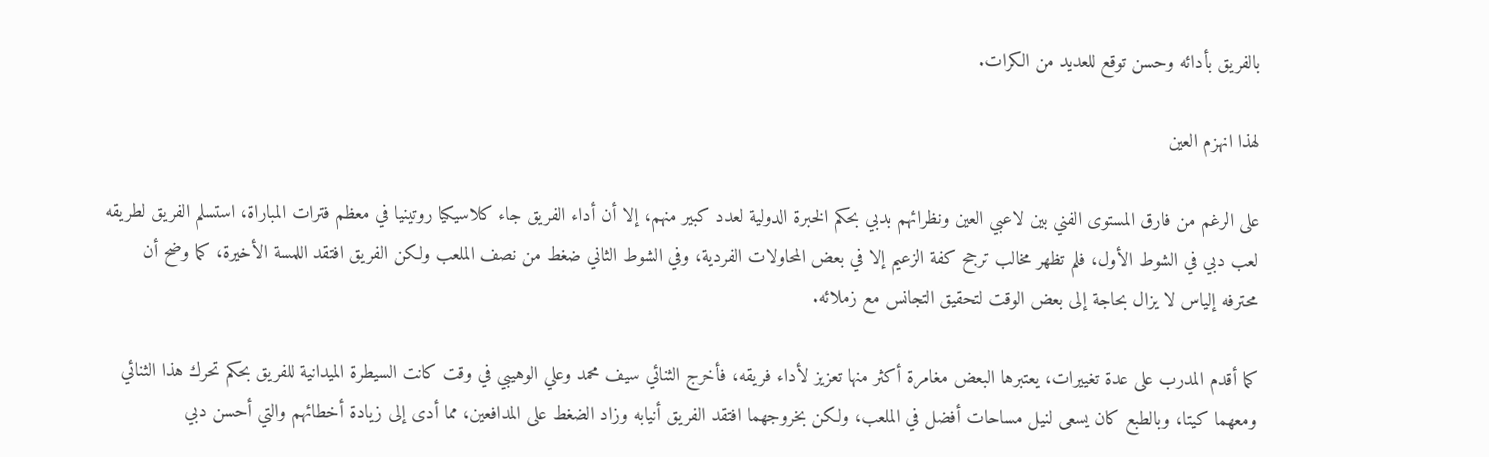بالفريق بأدائه وحسن توقع للعديد من الكرات.

لهذا انهزم العين

على الرغم من فارق المستوى الفني بين لاعبي العين ونظرائهم بدبي بحكم الخبرة الدولية لعدد كبير منهم، إلا أن أداء الفريق جاء كلاسيكيا روتينيا في معظم فترات المباراة، استسلم الفريق لطريقه لعب دبي في الشوط الأول، فلم تظهر مخالب ترجح كفة الزعيم إلا في بعض المحاولات الفردية، وفي الشوط الثاني ضغط من نصف الملعب ولكن الفريق افتقد اللمسة الأخيرة، كما وضح أن محترفه إلياس لا يزال بحاجة إلى بعض الوقت لتحقيق التجانس مع زملائه.

كما أقدم المدرب على عدة تغييرات، يعتبرها البعض مغامرة أكثر منها تعزيز لأداء فريقه، فأخرج الثنائي سيف محمد وعلي الوهيبي في وقت كانت السيطرة الميدانية للفريق بحكم تحرك هذا الثنائي ومعهما كيتا، وبالطبع كان يسعى لنيل مساحات أفضل في الملعب، ولكن بخروجهما افتقد الفريق أنيابه وزاد الضغط على المدافعين، مما أدى إلى زيادة أخطائهم والتي أحسن دبي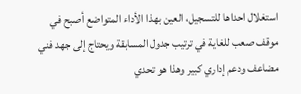استغلال احداها للتسجيل، العين بهذا الأداء المتواضع أصبح في موقف صعب للغاية في ترتيب جدول المسابقة ويحتاج إلى جهد فني مضاعف ودعم إداري كبير وهذا هو تحدي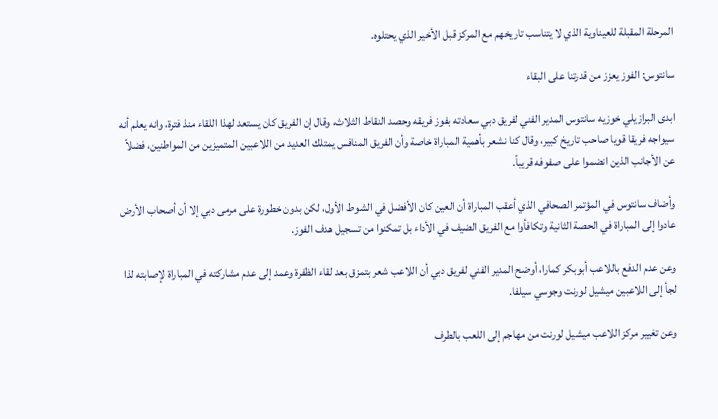المرحلة المقبلة للعيناوية الذي لا يتناسب تاريخهم مع المركز قبل الأخير الذي يحتلوه.

سانتوس: الفوز يعزز من قدرتنا على البقاء

ابدى البرازيلي خوزيه سانتوس المدير الفني لفريق دبي سعادته بفوز فريقه وحصد النقاط الثلاث، وقال إن الفريق كان يستعد لهذا اللقاء منذ فترة، وانه يعلم أنه سيواجه فريقا قويا صاحب تاريخ كبير، وقال كنا نشعر بأهمية المباراة خاصة وأن الفريق المنافس يمتلك العديد من اللاعبين المتميزين من المواطنين، فضلاً عن الأجانب الذين انضموا على صفوفه قريباً.

وأضاف سانتوس في المؤتمر الصحافي الذي أعقب المباراة أن العين كان الأفضل في الشوط الأول، لكن بدون خطورة على مرمى دبي إلا أن أصحاب الأرض عادوا إلى المباراة في الحصة الثانية وتكافأوا مع الفريق الضيف في الأداء بل تمكنوا من تسجيل هدف الفوز.

وعن عدم الدفع باللاعب أبوبكر كمارا، أوضح المدير الفني لفريق دبي أن اللاعب شعر بتمزق بعد لقاء الظفرة وعمد إلى عدم مشاركته في المباراة لإصابته لذا لجأ إلى اللاعبين ميشيل لورنت وجوسي سيلفا.

وعن تغيير مركز اللاعب ميشيل لورنت من مهاجم إلى اللعب بالطرف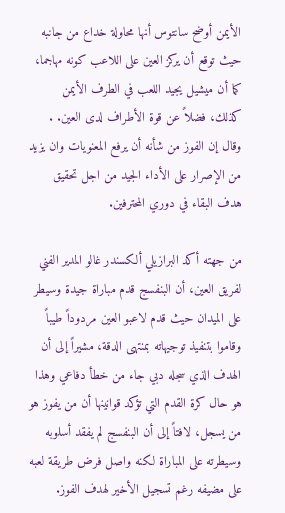الأيمن أوضح سانتوس أنها محاولة خداع من جانبه حيث توقع أن يركز العين على اللاعب كونه مهاجما، كما أن ميشيل يجيد اللعب في الطرف الأيمن كذلك، فضلاً عن قوة الأطراف لدى العين. . وقال إن الفوز من شأنه أن يرفع المعنويات وان يزيد من الإصرار على الأداء الجيد من اجل تحقيق هدف البقاء في دوري المحترفين.

من جهته أكد البرازيلي ألكسندر غالو المدير الفني لفريق العين، أن البنفسج قدم مباراة جيدة وسيطر على الميدان حيث قدم لاعبو العين مردوداً طيباً وقاموا بتنفيذ توجيهاته بمنتهى الدقة، مشيراً إلى أن الهدف الذي سجله دبي جاء من خطأ دفاعي وهذا هو حال كرة القدم التي تؤكد قوانينها أن من يفوز هو من يسجل، لافتاً إلى أن البنفسج لم يفقد أسلوبه وسيطرته على المباراة لكنه واصل فرض طريقة لعبه على مضيفه رغم تسجيل الأخير لهدف الفوز.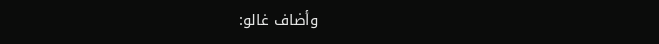وأضاف غالو: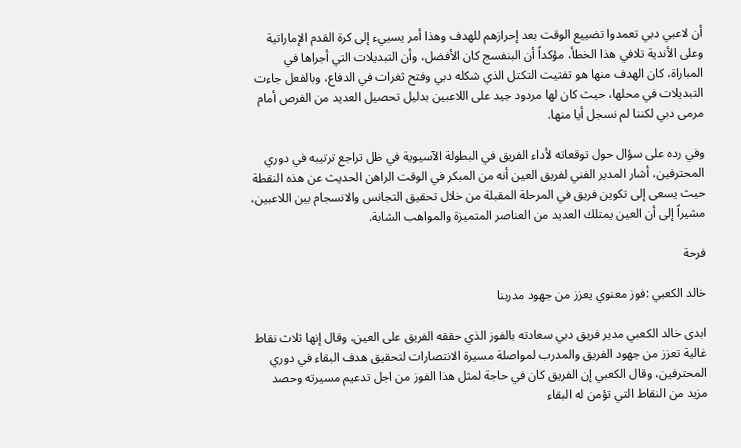أن لاعبي دبي تعمدوا تضييع الوقت بعد إحرازهم للهدف وهذا أمر يسييء إلى كرة القدم الإماراتية وعلى الأندية تلافي هذا الخطأ، مؤكداً أن البنفسج كان الأفضل، وأن التبديلات التي أجراها في المباراة، كان الهدف منها هو تفتيت التكتل الذي شكله دبي وفتح ثغرات في الدفاع، وبالفعل جاءت التبديلات في محلها، حيث كان لها مردود جيد على اللاعبين بدليل تحصيل العديد من الفرص أمام مرمى دبي لكننا لم نسجل أيا منها.

وفي رده على سؤال حول توقعاته لأداء الفريق في البطولة الآسيوية في ظل تراجع ترتيبه في دوري المحترفين، أشار المدير الفني لفريق العين أنه من المبكر في الوقت الراهن الحديث عن هذه النقطة حيث يسعى إلى تكوين فريق في المرحلة المقبلة من خلال تحقيق التجانس والانسجام بين اللاعبين، مشيراً إلى أن العين يمتلك العديد من العناصر المتميزة والمواهب الشابة.

فرحة

خالد الكعبي :فوز معنوي يعزز من جهود مدربنا

ابدى خالد الكعبي مدير فريق دبي سعادته بالفوز الذي حققه الفريق على العين، وقال إنها ثلاث نقاط غالية تعزز من جهود الفريق والمدرب لمواصلة مسيرة الانتصارات لتحقيق هدف البقاء في دوري المحترفين، وقال الكعبي إن الفريق كان في حاجة لمثل هذا الفوز من اجل تدعيم مسيرته وحصد مزيد من النقاط التي تؤمن له البقاء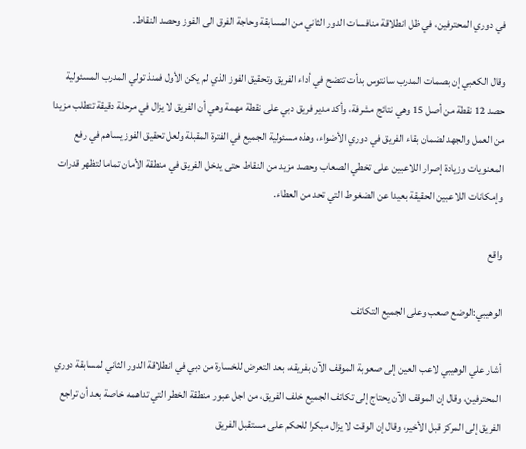في دوري المحترفين، في ظل انطلاقة منافسات الدور الثاني من المسابقة وحاجة الفرق الى الفوز وحصد النقاط.

وقال الكعبي إن بصمات المدرب سانتوس بدأت تتضح في أداء الفريق وتحقيق الفوز الذي لم يكن الأول فمنذ تولي المدرب المسئولية حصد 12 نقطة من أصل 15 وهي نتائج مشرفة، وأكد مدير فريق دبي على نقطة مهمة وهي أن الفريق لا يزال في مرحلة دقيقة تتطلب مزيدا من العمل والجهد لضمان بقاء الفريق في دوري الأضواء، وهذه مسئولية الجميع في الفترة المقبلة ولعل تحقيق الفوز يساهم في رفع المعنويات وزيادة إصرار اللاعبين على تخطي الصعاب وحصد مزيد من النقاط حتى يدخل الفريق في منطقة الأمان تماما لتظهر قدرات وإمكانات اللاعبين الحقيقة بعيدا عن الضغوط التي تحد من العطاء.

واقع

الوهيبي:الوضع صعب وعلى الجميع التكاتف

أشار علي الوهيبي لاعب العين إلى صعوبة الموقف الآن بفريقه، بعد التعرض للخسارة من دبي في انطلاقة الدور الثاني لمسابقة دوري المحترفين، وقال إن الموقف الآن يحتاج إلى تكاتف الجميع خلف الفريق، من اجل عبور منطقة الخطر التي تداهمه خاصة بعد أن تراجع الفريق إلى المركز قبل الأخير، وقال إن الوقت لا يزال مبكرا للحكم على مستقبل الفريق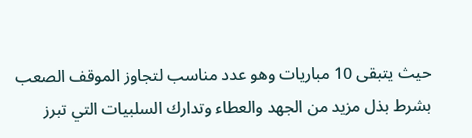حيث يتبقى 10 مباريات وهو عدد مناسب لتجاوز الموقف الصعب بشرط بذل مزيد من الجهد والعطاء وتدارك السلبيات التي تبرز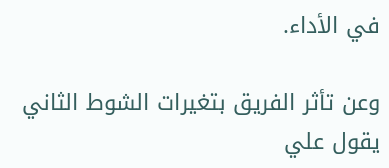في الأداء.

وعن تأثر الفريق بتغيرات الشوط الثاني يقول علي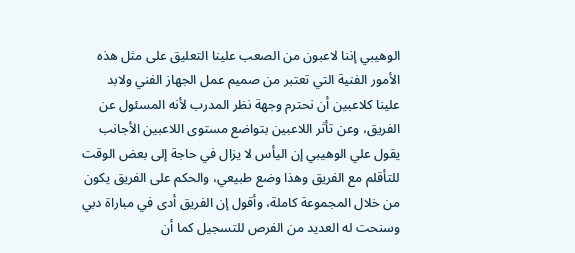الوهيبي إننا لاعبون من الصعب علينا التعليق على مثل هذه الأمور الفنية التي تعتبر من صميم عمل الجهاز الفني ولابد علينا كلاعبين أن نحترم وجهة نظر المدرب لأنه المسئول عن الفريق، وعن تأثر اللاعبين بتواضع مستوى اللاعبين الأجانب يقول علي الوهيبي إن اليأس لا يزال في حاجة إلى بعض الوقت للتأقلم مع الفريق وهذا وضع طبيعي، والحكم على الفريق يكون من خلال المجموعة كاملة، وأقول إن الفريق أدى في مباراة دبي وسنحت له العديد من الفرص للتسجيل كما أن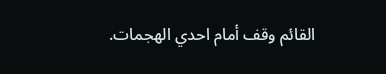القائم وقف أمام احدي الهجمات.